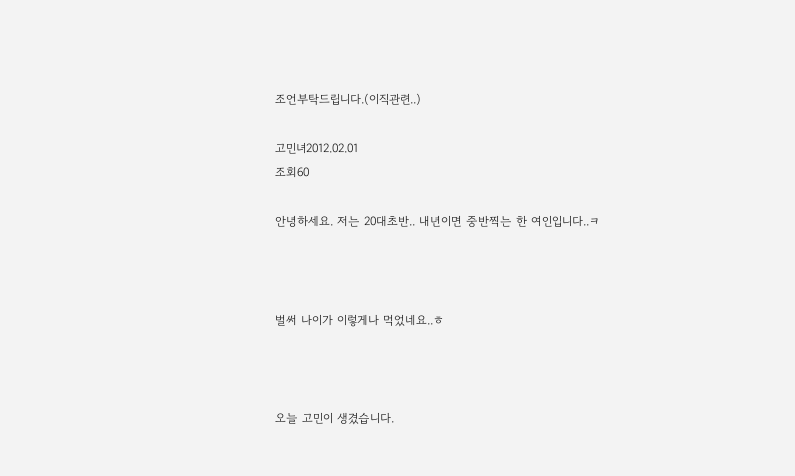조언부탁드립니다.(이직관련..)

고민녀2012.02.01
조회60

안녕하세요. 저는 20대초반.. 내년이면 중반찍는 한 여인입니다..ㅋ



벌써 나이가 이렇게나 먹었네요..ㅎ



오늘 고민이 생겼습니다.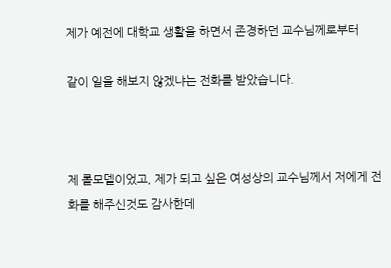제가 예전에 대학교 생활을 하면서 존경하던 교수님께로부터

같이 일을 해보지 않겠냐는 전화를 받았습니다.



제 롤모델이었고, 제가 되고 싶은 여성상의 교수님께서 저에게 전화를 해주신것도 감사한데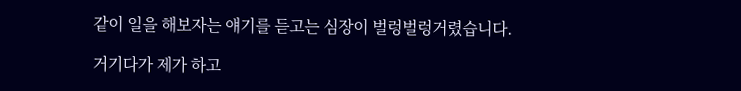같이 일을 해보자는 얘기를 듣고는 심장이 벌렁벌렁거렸습니다.

거기다가 제가 하고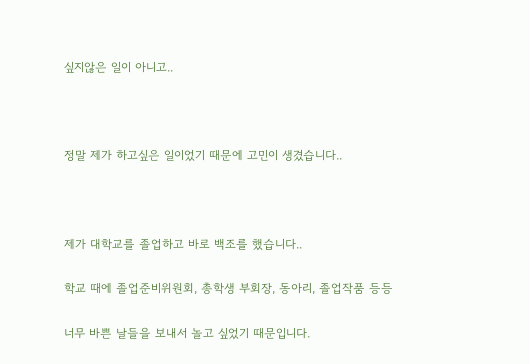싶지않은 일이 아니고..



정말 제가 하고싶은 일이었기 때문에 고민이 생겼습니다..



제가 대학교를 졸업하고 바로 백조를 했습니다..

학교 때에 졸업준비위원회, 총학생 부회장, 동아리, 졸업작품 등등

너무 바쁜 날들을 보내서 놀고 싶었기 때문입니다.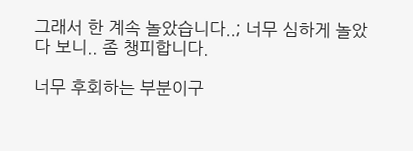그래서 한 계속 놀았습니다..; 너무 심하게 놀았다 보니.. 좀 챙피합니다.

너무 후회하는 부분이구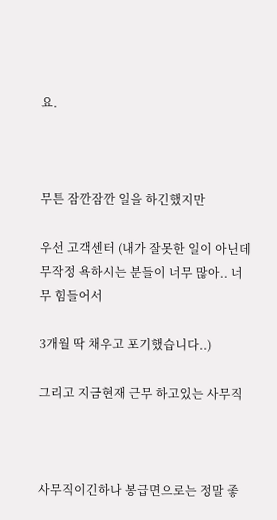요.



무튼 잠깐잠깐 일을 하긴했지만

우선 고객센터 (내가 잘못한 일이 아닌데 무작정 욕하시는 분들이 너무 많아.. 너무 힘들어서

3개월 딱 채우고 포기했습니다..)

그리고 지금현재 근무 하고있는 사무직



사무직이긴하나 봉급면으로는 정말 좋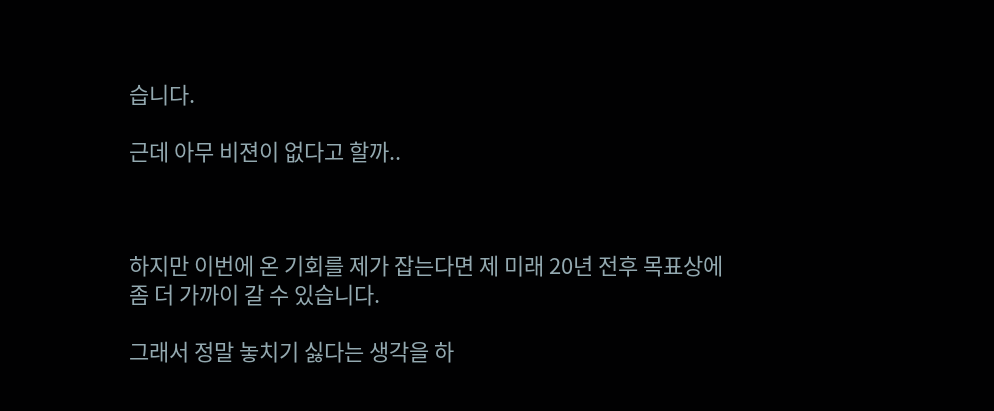습니다.

근데 아무 비젼이 없다고 할까..



하지만 이번에 온 기회를 제가 잡는다면 제 미래 20년 전후 목표상에 좀 더 가까이 갈 수 있습니다.

그래서 정말 놓치기 싫다는 생각을 하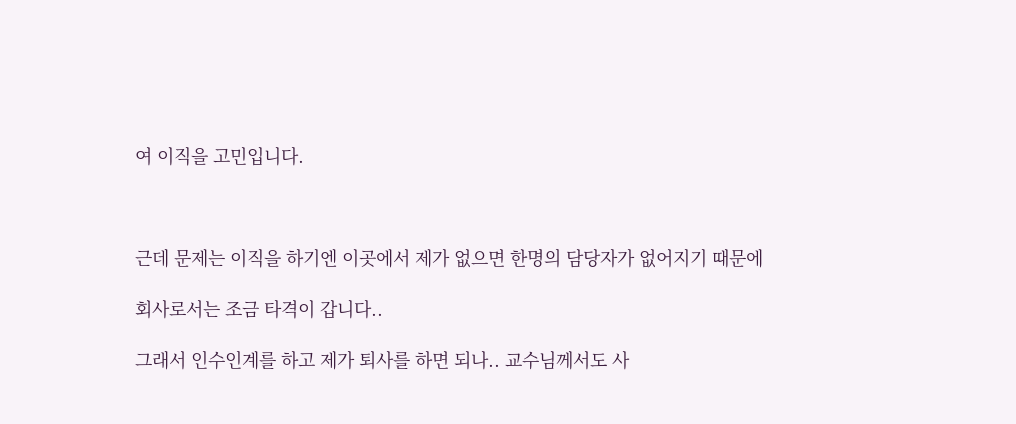여 이직을 고민입니다.



근데 문제는 이직을 하기엔 이곳에서 제가 없으면 한명의 담당자가 없어지기 때문에

회사로서는 조금 타격이 갑니다..

그래서 인수인계를 하고 제가 퇴사를 하면 되나.. 교수님께서도 사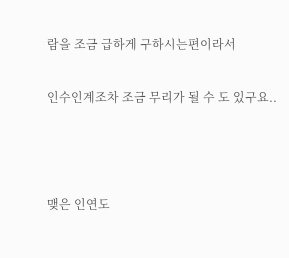람을 조금 급하게 구하시는편이라서

인수인계조차 조금 무리가 될 수 도 있구요..



맺은 인연도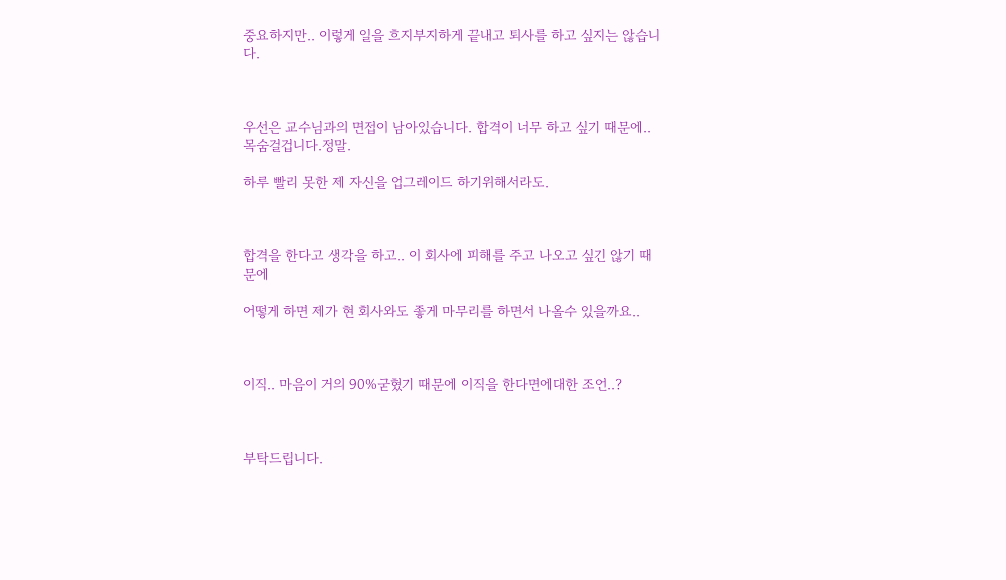중요하지만.. 이렇게 일을 흐지부지하게 끝내고 퇴사를 하고 싶지는 않습니다.



우선은 교수님과의 면접이 남아있습니다. 합격이 너무 하고 싶기 때문에.. 목숨걸겁니다.정말.

하루 빨리 못한 제 자신을 업그레이드 하기위해서라도.



합격을 한다고 생각을 하고.. 이 회사에 피해를 주고 나오고 싶긴 않기 때문에

어떻게 하면 제가 현 회사와도 좋게 마무리를 하면서 나올수 있을까요..



이직.. 마음이 거의 90%굳혔기 때문에 이직을 한다면에대한 조언..?



부탁드립니다.